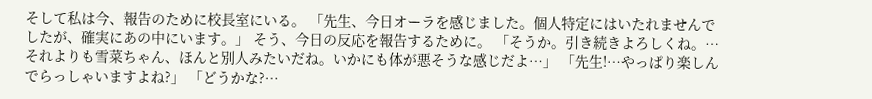そして私は今、報告のために校長室にいる。 「先生、今日オーラを感じました。個人特定にはいたれませんでしたが、確実にあの中にいます。」 そう、今日の反応を報告するために。 「そうか。引き続きよろしくね。…それよりも雪菜ちゃん、ほんと別人みたいだね。いかにも体が悪そうな感じだよ…」 「先生!…やっぱり楽しんでらっしゃいますよね?」 「どうかな?…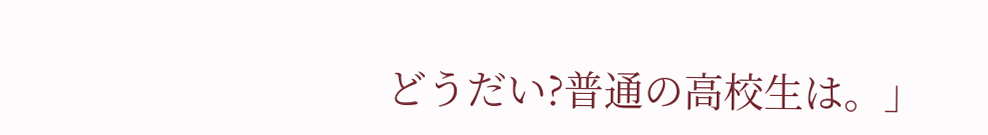どうだい?普通の高校生は。」